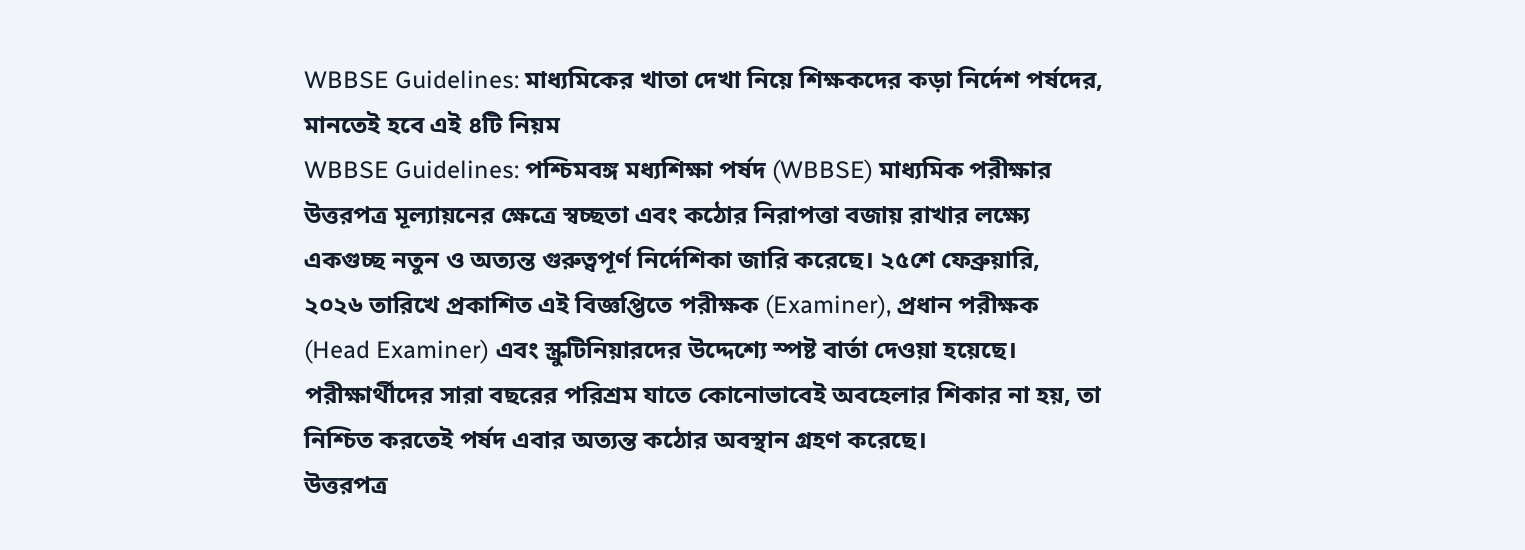WBBSE Guidelines: মাধ্যমিকের খাতা দেখা নিয়ে শিক্ষকদের কড়া নির্দেশ পর্ষদের, মানতেই হবে এই ৪টি নিয়ম
WBBSE Guidelines: পশ্চিমবঙ্গ মধ্যশিক্ষা পর্ষদ (WBBSE) মাধ্যমিক পরীক্ষার উত্তরপত্র মূল্যায়নের ক্ষেত্রে স্বচ্ছতা এবং কঠোর নিরাপত্তা বজায় রাখার লক্ষ্যে একগুচ্ছ নতুন ও অত্যন্ত গুরুত্বপূর্ণ নির্দেশিকা জারি করেছে। ২৫শে ফেব্রুয়ারি, ২০২৬ তারিখে প্রকাশিত এই বিজ্ঞপ্তিতে পরীক্ষক (Examiner), প্রধান পরীক্ষক (Head Examiner) এবং স্ক্রুটিনিয়ারদের উদ্দেশ্যে স্পষ্ট বার্তা দেওয়া হয়েছে। পরীক্ষার্থীদের সারা বছরের পরিশ্রম যাতে কোনোভাবেই অবহেলার শিকার না হয়, তা নিশ্চিত করতেই পর্ষদ এবার অত্যন্ত কঠোর অবস্থান গ্রহণ করেছে।
উত্তরপত্র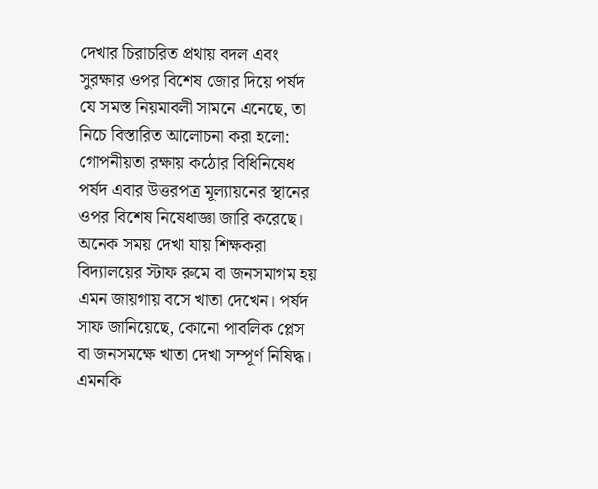দেখার চিরাচরিত প্রথায় বদল এবং সুরক্ষার ওপর বিশেষ জোর দিয়ে পর্ষদ যে সমস্ত নিয়মাবলী সামনে এনেছে, তা নিচে বিস্তারিত আলোচনা করা হলো:
গোপনীয়তা রক্ষায় কঠোর বিধিনিষেধ
পর্ষদ এবার উত্তরপত্র মূল্যায়নের স্থানের ওপর বিশেষ নিষেধাজ্ঞা জারি করেছে। অনেক সময় দেখা যায় শিক্ষকরা বিদ্যালয়ের স্টাফ রুমে বা জনসমাগম হয় এমন জায়গায় বসে খাতা দেখেন। পর্ষদ সাফ জানিয়েছে, কোনো পাবলিক প্লেস বা জনসমক্ষে খাতা দেখা সম্পূর্ণ নিষিদ্ধ। এমনকি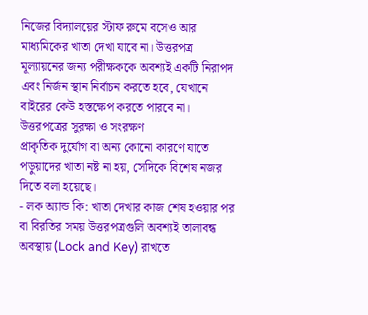নিজের বিদ্যালয়ের স্টাফ রুমে বসেও আর মাধ্যমিকের খাতা দেখা যাবে না। উত্তরপত্র মূল্যায়নের জন্য পরীক্ষককে অবশ্যই একটি নিরাপদ এবং নির্জন স্থান নির্বাচন করতে হবে, যেখানে বাইরের কেউ হস্তক্ষেপ করতে পারবে না।
উত্তরপত্রের সুরক্ষা ও সংরক্ষণ
প্রাকৃতিক দুর্যোগ বা অন্য কোনো কারণে যাতে পড়ুয়াদের খাতা নষ্ট না হয়, সেদিকে বিশেষ নজর দিতে বলা হয়েছে।
- লক অ্যান্ড কি: খাতা দেখার কাজ শেষ হওয়ার পর বা বিরতির সময় উত্তরপত্রগুলি অবশ্যই তালাবন্ধ অবস্থায় (Lock and Key) রাখতে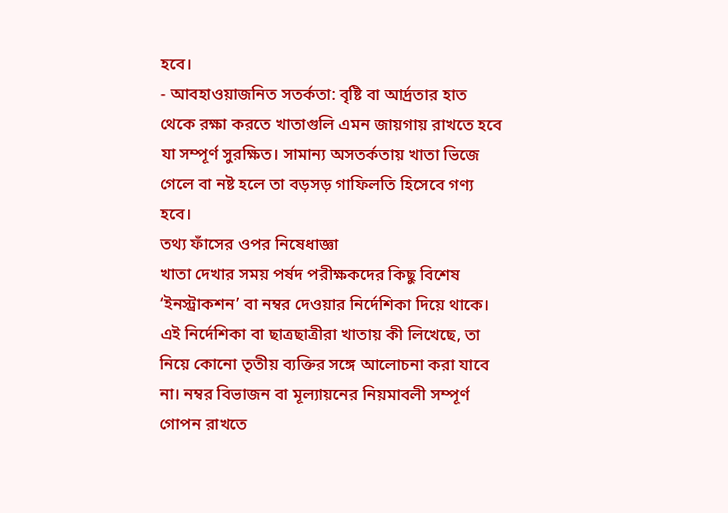হবে।
- আবহাওয়াজনিত সতর্কতা: বৃষ্টি বা আর্দ্রতার হাত থেকে রক্ষা করতে খাতাগুলি এমন জায়গায় রাখতে হবে যা সম্পূর্ণ সুরক্ষিত। সামান্য অসতর্কতায় খাতা ভিজে গেলে বা নষ্ট হলে তা বড়সড় গাফিলতি হিসেবে গণ্য হবে।
তথ্য ফাঁসের ওপর নিষেধাজ্ঞা
খাতা দেখার সময় পর্ষদ পরীক্ষকদের কিছু বিশেষ ‘ইনস্ট্রাকশন’ বা নম্বর দেওয়ার নির্দেশিকা দিয়ে থাকে। এই নির্দেশিকা বা ছাত্রছাত্রীরা খাতায় কী লিখেছে, তা নিয়ে কোনো তৃতীয় ব্যক্তির সঙ্গে আলোচনা করা যাবে না। নম্বর বিভাজন বা মূল্যায়নের নিয়মাবলী সম্পূর্ণ গোপন রাখতে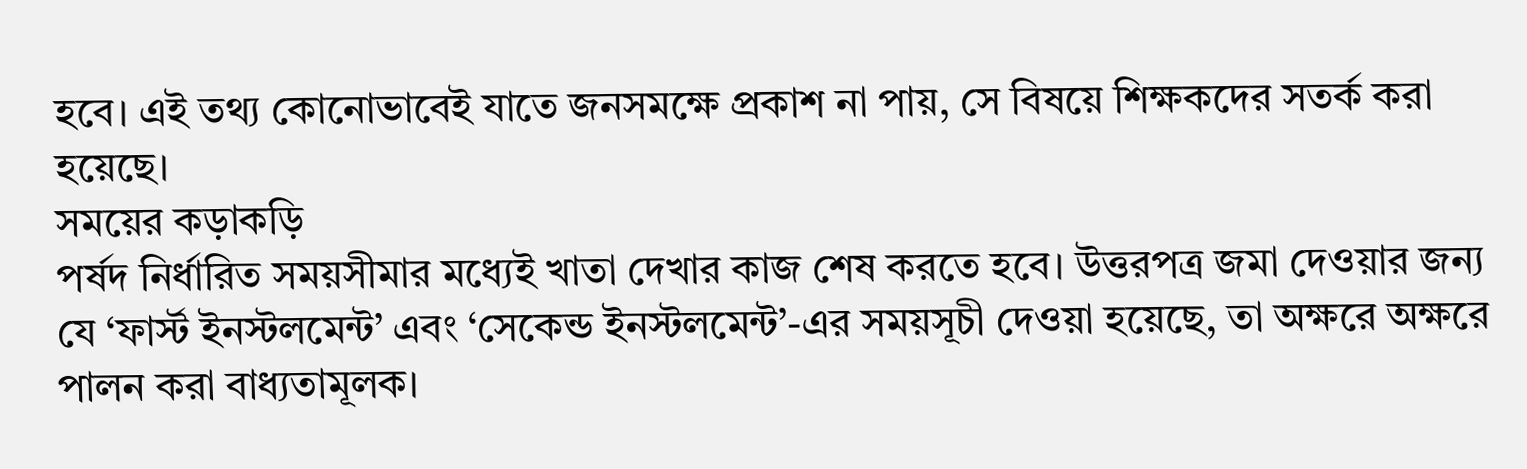হবে। এই তথ্য কোনোভাবেই যাতে জনসমক্ষে প্রকাশ না পায়, সে বিষয়ে শিক্ষকদের সতর্ক করা হয়েছে।
সময়ের কড়াকড়ি
পর্ষদ নির্ধারিত সময়সীমার মধ্যেই খাতা দেখার কাজ শেষ করতে হবে। উত্তরপত্র জমা দেওয়ার জন্য যে ‘ফার্স্ট ইনস্টলমেন্ট’ এবং ‘সেকেন্ড ইনস্টলমেন্ট’-এর সময়সূচী দেওয়া হয়েছে, তা অক্ষরে অক্ষরে পালন করা বাধ্যতামূলক।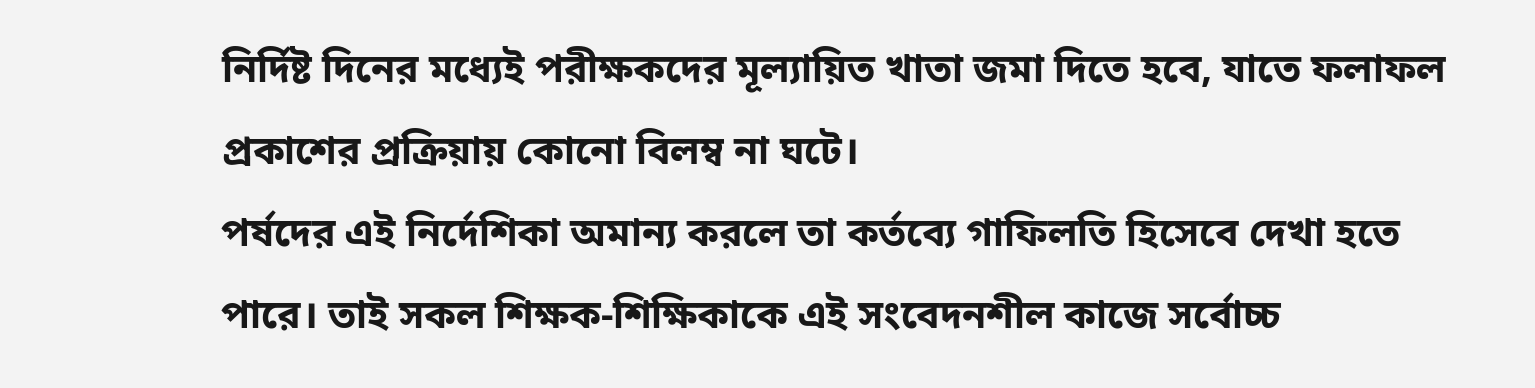নির্দিষ্ট দিনের মধ্যেই পরীক্ষকদের মূল্যায়িত খাতা জমা দিতে হবে, যাতে ফলাফল প্রকাশের প্রক্রিয়ায় কোনো বিলম্ব না ঘটে।
পর্ষদের এই নির্দেশিকা অমান্য করলে তা কর্তব্যে গাফিলতি হিসেবে দেখা হতে পারে। তাই সকল শিক্ষক-শিক্ষিকাকে এই সংবেদনশীল কাজে সর্বোচ্চ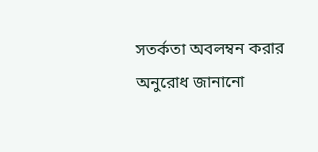সতর্কতা অবলম্বন করার অনুরোধ জানানো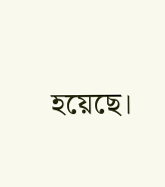হয়েছে।